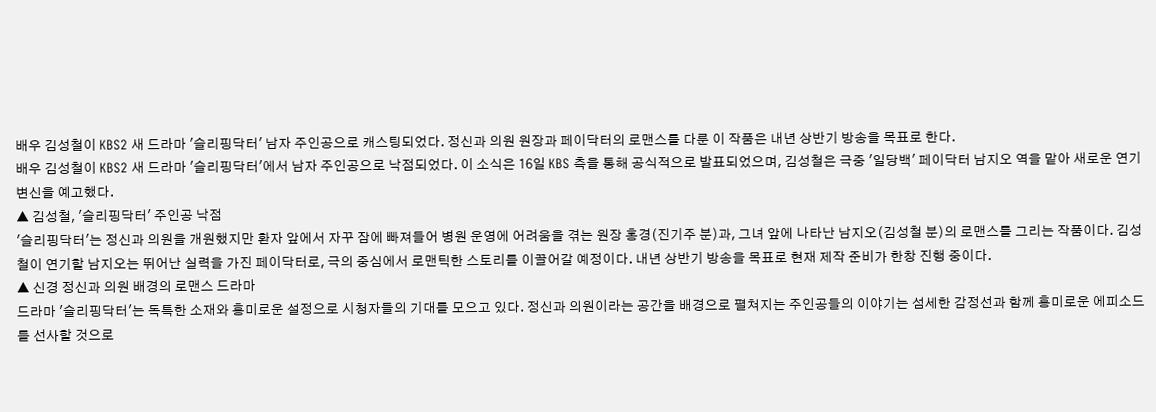배우 김성철이 KBS2 새 드라마 '슬리핑닥터' 남자 주인공으로 캐스팅되었다. 정신과 의원 원장과 페이닥터의 로맨스를 다룬 이 작품은 내년 상반기 방송을 목표로 한다.
배우 김성철이 KBS2 새 드라마 '슬리핑닥터'에서 남자 주인공으로 낙점되었다. 이 소식은 16일 KBS 측을 통해 공식적으로 발표되었으며, 김성철은 극중 '일당백' 페이닥터 남지오 역을 맡아 새로운 연기 변신을 예고했다.
▲ 김성철, '슬리핑닥터' 주인공 낙점
'슬리핑닥터'는 정신과 의원을 개원했지만 환자 앞에서 자꾸 잠에 빠져들어 병원 운영에 어려움을 겪는 원장 홍경(진기주 분)과, 그녀 앞에 나타난 남지오(김성철 분)의 로맨스를 그리는 작품이다. 김성철이 연기할 남지오는 뛰어난 실력을 가진 페이닥터로, 극의 중심에서 로맨틱한 스토리를 이끌어갈 예정이다. 내년 상반기 방송을 목표로 현재 제작 준비가 한창 진행 중이다.
▲ 신경 정신과 의원 배경의 로맨스 드라마
드라마 '슬리핑닥터'는 독특한 소재와 흥미로운 설정으로 시청자들의 기대를 모으고 있다. 정신과 의원이라는 공간을 배경으로 펼쳐지는 주인공들의 이야기는 섬세한 감정선과 함께 흥미로운 에피소드를 선사할 것으로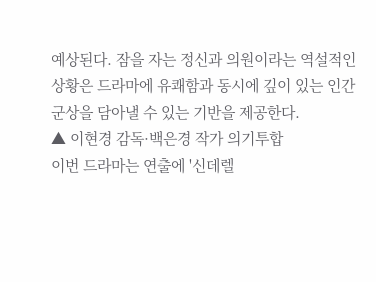예상된다. 잠을 자는 정신과 의원이라는 역설적인 상황은 드라마에 유쾌함과 동시에 깊이 있는 인간 군상을 담아낼 수 있는 기반을 제공한다.
▲ 이현경 감독·백은경 작가 의기투합
이번 드라마는 연출에 '신데렐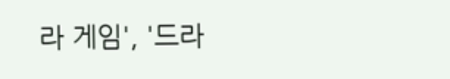라 게임', '드라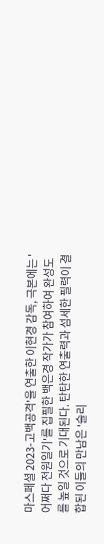마스페셜 2023-고백공격'을 연출한 이현경 감독, 극본에는 '어쩌다 전원일기'를 집필한 백은경 작가가 참여하여 완성도를 높일 것으로 기대된다. 탄탄한 연출력과 섬세한 필력이 결합된 이들의 만남은 '슬리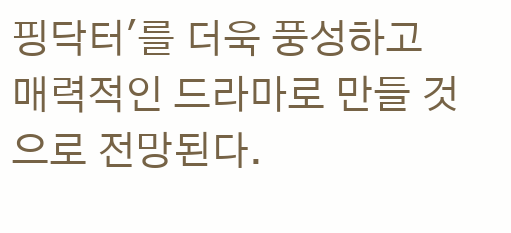핑닥터'를 더욱 풍성하고 매력적인 드라마로 만들 것으로 전망된다.